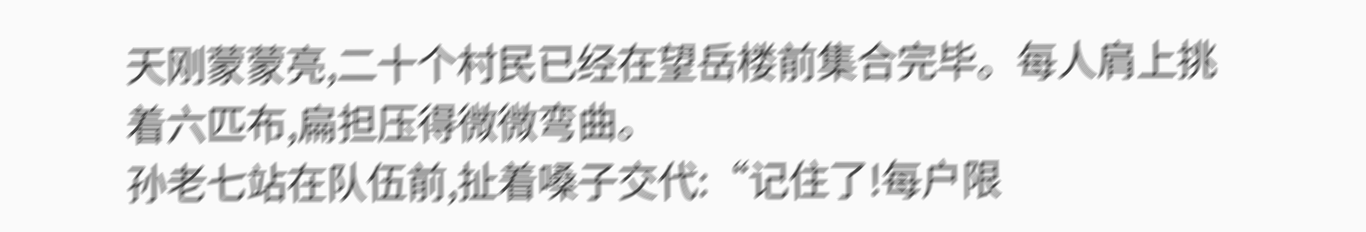天刚蒙蒙亮,二十个村民已经在望岳楼前集合完毕。每人肩上挑着六匹布,扁担压得微微弯曲。
孙老七站在队伍前,扯着嗓子交代:“记住了!每户限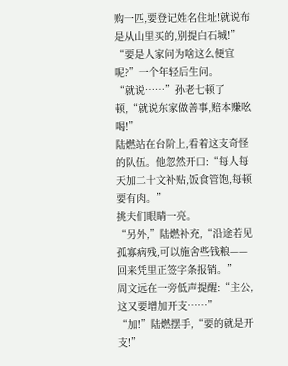购一匹,要登记姓名住址!就说布是从山里买的,别提白石城!”
“要是人家问为啥这么便宜呢?”一个年轻后生问。
“就说……”孙老七顿了顿,“就说东家做善事,赔本赚吆喝!”
陆燃站在台阶上,看着这支奇怪的队伍。他忽然开口:“每人每天加二十文补贴,饭食管饱,每顿要有肉。”
挑夫们眼睛一亮。
“另外,”陆燃补充,“沿途若见孤寡病残,可以施舍些钱粮——回来凭里正签字条报销。”
周文远在一旁低声提醒:“主公,这又要增加开支……”
“加!”陆燃摆手,“要的就是开支!”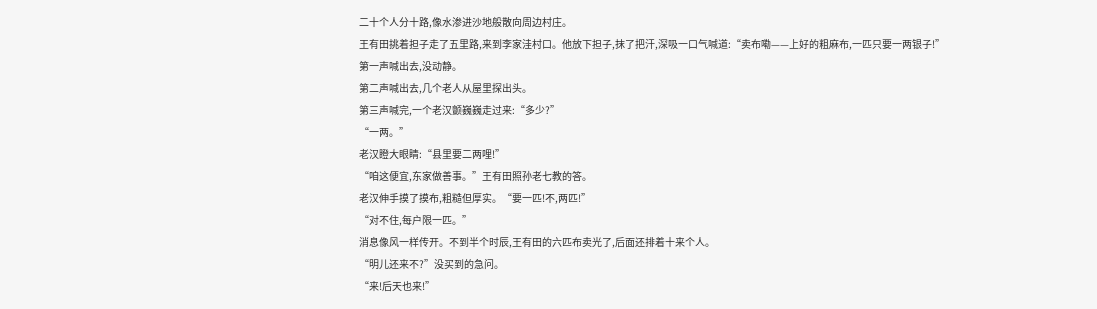二十个人分十路,像水渗进沙地般散向周边村庄。
王有田挑着担子走了五里路,来到李家洼村口。他放下担子,抹了把汗,深吸一口气喊道:“卖布嘞——上好的粗麻布,一匹只要一两银子!”
第一声喊出去,没动静。
第二声喊出去,几个老人从屋里探出头。
第三声喊完,一个老汉颤巍巍走过来:“多少?”
“一两。”
老汉瞪大眼睛:“县里要二两哩!”
“咱这便宜,东家做善事。”王有田照孙老七教的答。
老汉伸手摸了摸布,粗糙但厚实。“要一匹!不,两匹!”
“对不住,每户限一匹。”
消息像风一样传开。不到半个时辰,王有田的六匹布卖光了,后面还排着十来个人。
“明儿还来不?”没买到的急问。
“来!后天也来!”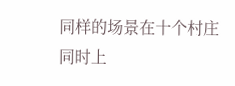同样的场景在十个村庄同时上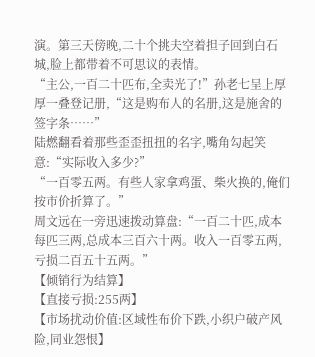演。第三天傍晚,二十个挑夫空着担子回到白石城,脸上都带着不可思议的表情。
“主公,一百二十匹布,全卖光了!”孙老七呈上厚厚一叠登记册,“这是购布人的名册,这是施舍的签字条……”
陆燃翻看着那些歪歪扭扭的名字,嘴角勾起笑意:“实际收入多少?”
“一百零五两。有些人家拿鸡蛋、柴火换的,俺们按市价折算了。”
周文远在一旁迅速拨动算盘:“一百二十匹,成本每匹三两,总成本三百六十两。收入一百零五两,亏损二百五十五两。”
【倾销行为结算】
【直接亏损:255两】
【市场扰动价值:区域性布价下跌,小织户破产风险,同业怨恨】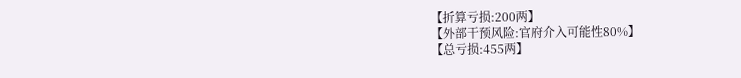【折算亏损:200两】
【外部干预风险:官府介入可能性80%】
【总亏损:455两】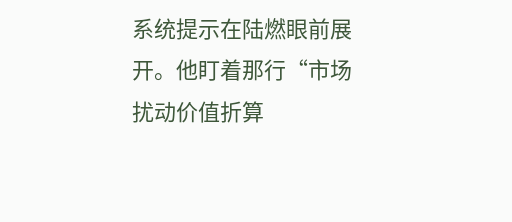系统提示在陆燃眼前展开。他盯着那行“市场扰动价值折算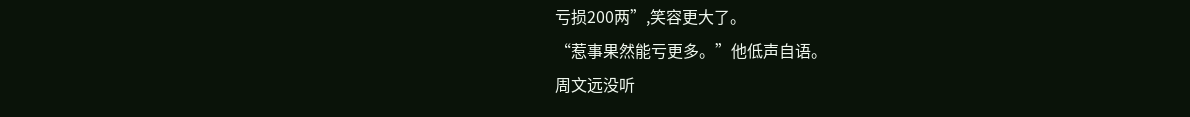亏损200两”,笑容更大了。
“惹事果然能亏更多。”他低声自语。
周文远没听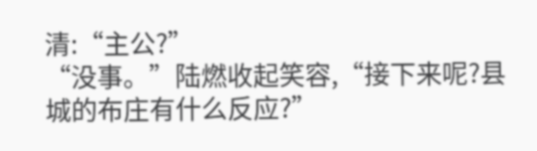清:“主公?”
“没事。”陆燃收起笑容,“接下来呢?县城的布庄有什么反应?”